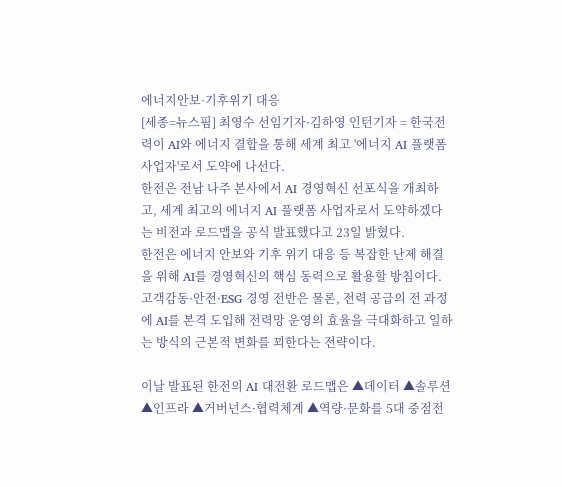에너지안보·기후위기 대응
[세종=뉴스핌] 최영수 선임기자·김하영 인턴기자 = 한국전력이 AI와 에너지 결합을 통해 세계 최고 '에너지 AI 플랫폼 사업자'로서 도약에 나선다.
한전은 전남 나주 본사에서 AI 경영혁신 선포식을 개최하고, 세계 최고의 에너지 AI 플랫폼 사업자로서 도약하겠다는 비전과 로드맵을 공식 발표했다고 23일 밝혔다.
한전은 에너지 안보와 기후 위기 대응 등 복잡한 난제 해결을 위해 AI를 경영혁신의 핵심 동력으로 활용할 방침이다.
고객감동·안전·ESG 경영 전반은 물론, 전력 공급의 전 과정에 AI를 본격 도입해 전력망 운영의 효율을 극대화하고 일하는 방식의 근본적 변화를 꾀한다는 전략이다.

이날 발표된 한전의 AI 대전환 로드맵은 ▲데이터 ▲솔루션 ▲인프라 ▲거버넌스·협력체계 ▲역량·문화를 5대 중점전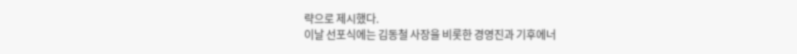략으로 제시했다.
이날 선포식에는 김동철 사장을 비롯한 경영진과 기후에너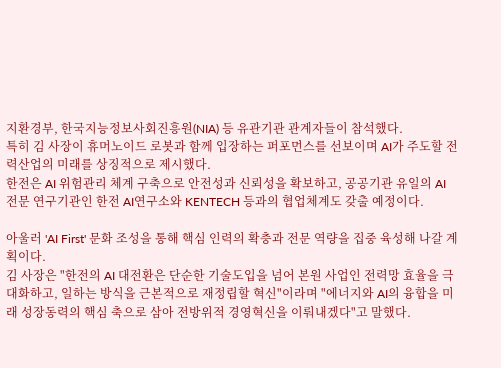지환경부, 한국지능정보사회진흥원(NIA) 등 유관기관 관계자들이 참석했다.
특히 김 사장이 휴머노이드 로봇과 함께 입장하는 퍼포먼스를 선보이며 AI가 주도할 전력산업의 미래를 상징적으로 제시했다.
한전은 AI 위험관리 체계 구축으로 안전성과 신뢰성을 확보하고, 공공기관 유일의 AI 전문 연구기관인 한전 AI연구소와 KENTECH 등과의 협업체계도 갖출 예정이다.

아울러 'AI First' 문화 조성을 통해 핵심 인력의 확충과 전문 역량을 집중 육성해 나갈 계획이다.
김 사장은 "한전의 AI 대전환은 단순한 기술도입을 넘어 본원 사업인 전력망 효율을 극대화하고, 일하는 방식을 근본적으로 재정립할 혁신"이라며 "에너지와 AI의 융합을 미래 성장동력의 핵심 축으로 삼아 전방위적 경영혁신을 이뤄내겠다"고 말했다.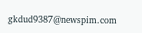gkdud9387@newspim.com